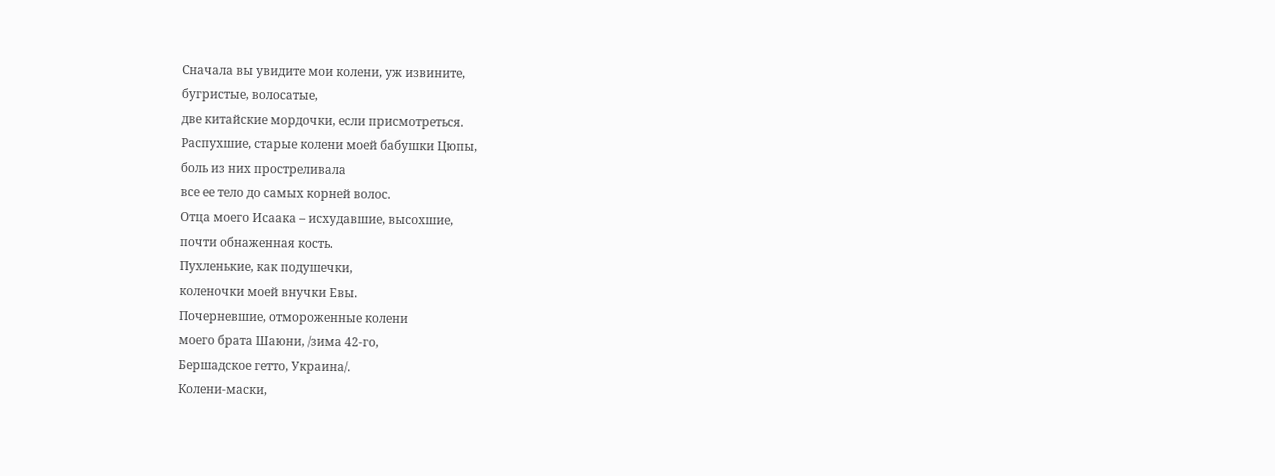Сначала вы увидите мои колени, уж извините,
бугристые, волосатые,
две китайские мордочки, если присмотреться.
Распухшие, старые колени моей бабушки Цюпы,
боль из них простреливала
все ее тело до самых корней волос.
Отца моего Исаака – исхудавшие, высохшие,
почти обнаженная кость.
Пухленькие, как подушечки,
коленочки моей внучки Евы.
Почерневшие, отмороженные колени
моего брата Шаюни, /зима 42-го,
Бершадское гетто, Украина/.
Колени-маски,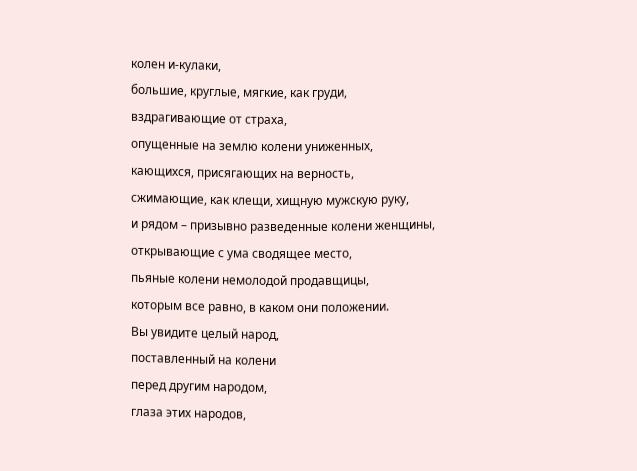колен и-кулаки,
большие, круглые, мягкие, как груди,
вздрагивающие от страха,
опущенные на землю колени униженных,
кающихся, присягающих на верность,
сжимающие, как клещи, хищную мужскую руку,
и рядом – призывно разведенные колени женщины,
открывающие с ума сводящее место,
пьяные колени немолодой продавщицы,
которым все равно, в каком они положении.
Вы увидите целый народ,
поставленный на колени
перед другим народом,
глаза этих народов,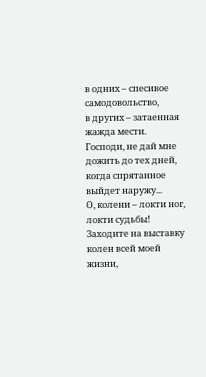в одних – спесивое самодовольство,
в других – затаенная жажда мести.
Господи, не дай мне дожить до тех дней,
когда спрятанное выйдет наружу...
О, колени – локти ног, локти судьбы!
Заходите на выставку колен всей моей жизни,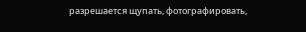разрешается щупать, фотографировать,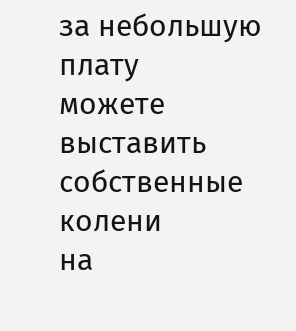за небольшую плату
можете выставить собственные колени
на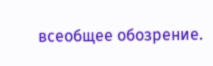всеобщее обозрение.